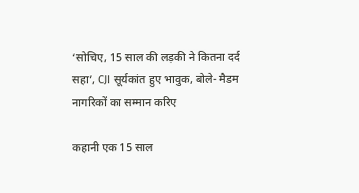‘सोचिए, 15 साल की लड़की ने कितना दर्द सहा’, CJI सूर्यकांत हुए भावुक, बोले- मैडम नागरिकों का सम्मान करिए

कहानी एक 15 साल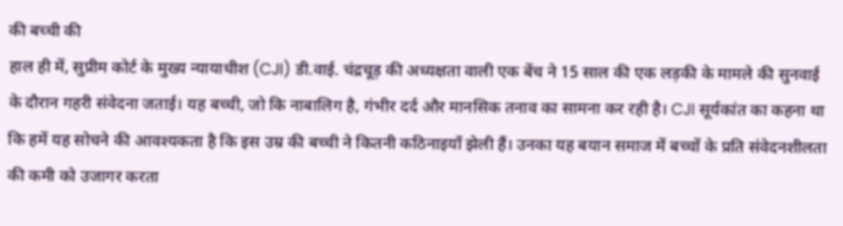की बच्ची की
हाल ही में, सुप्रीम कोर्ट के मुख्य न्यायाधीश (CJI) डी.वाई. चंद्रचूड़ की अध्यक्षता वाली एक बेंच ने 15 साल की एक लड़की के मामले की सुनवाई के दौरान गहरी संवेदना जताई। यह बच्ची, जो कि नाबालिग है, गंभीर दर्द और मानसिक तनाव का सामना कर रही है। CJI सूर्यकांत का कहना था कि हमें यह सोचने की आवश्यकता है कि इस उम्र की बच्ची ने कितनी कठिनाइयाँ झेली हैं। उनका यह बयान समाज में बच्चों के प्रति संवेदनशीलता की कमी को उजागर करता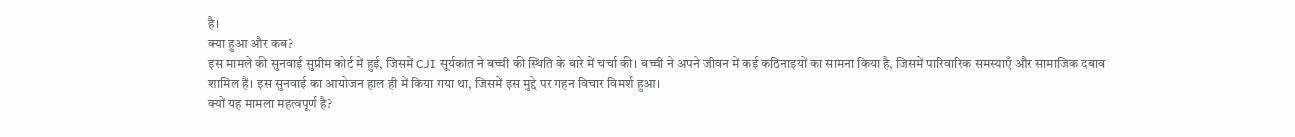है।
क्या हुआ और कब?
इस मामले की सुनवाई सुप्रीम कोर्ट में हुई, जिसमें CJI सूर्यकांत ने बच्ची की स्थिति के बारे में चर्चा की। बच्ची ने अपने जीवन में कई कठिनाइयों का सामना किया है, जिसमें पारिवारिक समस्याएँ और सामाजिक दबाव शामिल हैं। इस सुनवाई का आयोजन हाल ही में किया गया था, जिसमें इस मुद्दे पर गहन विचार विमर्श हुआ।
क्यों यह मामला महत्वपूर्ण है?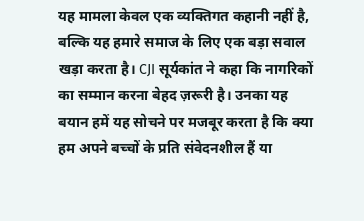यह मामला केवल एक व्यक्तिगत कहानी नहीं है, बल्कि यह हमारे समाज के लिए एक बड़ा सवाल खड़ा करता है। CJI सूर्यकांत ने कहा कि नागरिकों का सम्मान करना बेहद ज़रूरी है। उनका यह बयान हमें यह सोचने पर मजबूर करता है कि क्या हम अपने बच्चों के प्रति संवेदनशील हैं या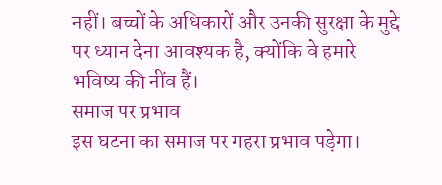नहीं। बच्चों के अधिकारों और उनकी सुरक्षा के मुद्दे पर ध्यान देना आवश्यक है, क्योंकि वे हमारे भविष्य की नींव हैं।
समाज पर प्रभाव
इस घटना का समाज पर गहरा प्रभाव पड़ेगा।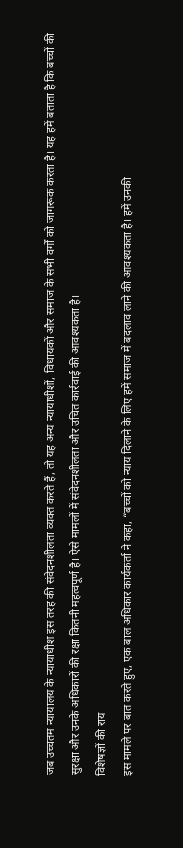जब उच्चतम न्यायालय के न्यायाधीश इस तरह की संवेदनशीलता व्यक्त करते हैं, तो यह अन्य न्यायाधीशों, विधायकों और समाज के सभी वर्गों को जागरूक करता है। यह हमें बताता है कि बच्चों की सुरक्षा और उनके अधिकारों की रक्षा कितनी महत्वपूर्ण है। ऐसे मामलों में संवेदनशीलता और उचित कार्रवाई की आवश्यकता है।
विशेषज्ञों की राय
इस मामले पर बात करते हुए, एक बाल अधिकार कार्यकर्ता ने कहा, “बच्चों को न्याय दिलाने के लिए हमें समाज में बदलाव लाने की आवश्यकता है। हमें उनकी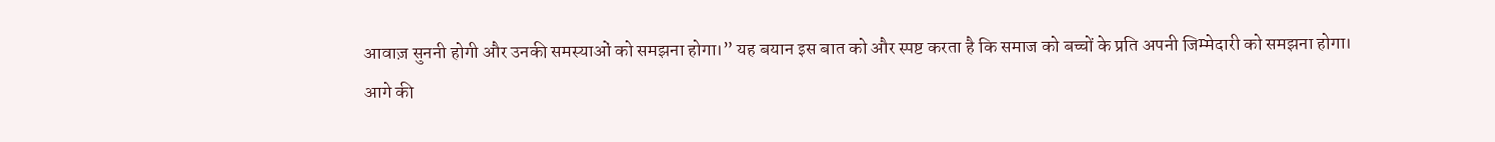आवाज़ सुननी होगी और उनकी समस्याओं को समझना होगा।” यह बयान इस बात को और स्पष्ट करता है कि समाज को बच्चों के प्रति अपनी जिम्मेदारी को समझना होगा।
आगे की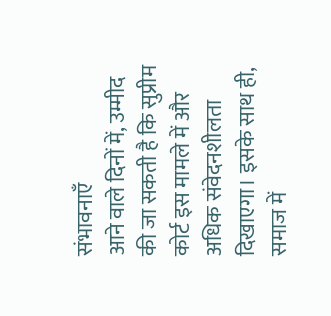संभावनाएँ
आने वाले दिनों में, उम्मीद की जा सकती है कि सुप्रीम कोर्ट इस मामले में और अधिक संवेदनशीलता दिखाएगा। इसके साथ ही, समाज में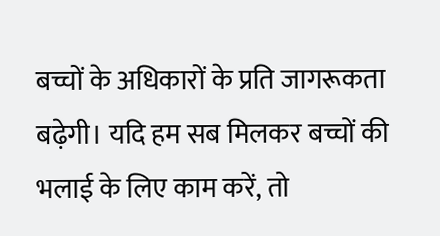बच्चों के अधिकारों के प्रति जागरूकता बढ़ेगी। यदि हम सब मिलकर बच्चों की भलाई के लिए काम करें, तो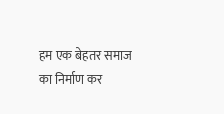हम एक बेहतर समाज का निर्माण कर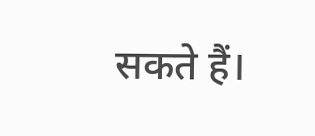सकते हैं।